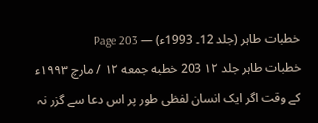خطبات طاہر (جلد 12۔ 1993ء) — Page 203
خطبات طاہر جلد ۱۲ 203 خطبه جمعه ۱۲ / مارچ ۱۹۹۳ء کے وقت اگر ایک انسان لفظی طور پر اس دعا سے گزر نہ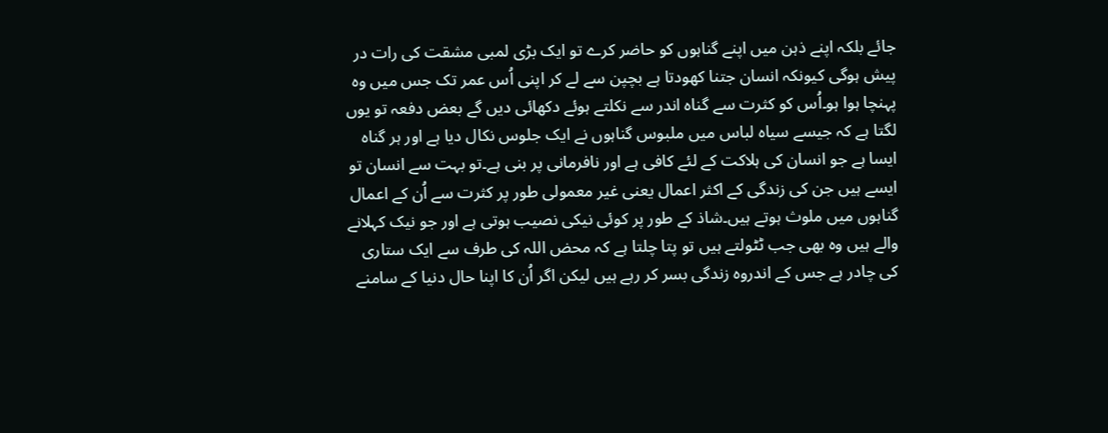جائے بلکہ اپنے ذہن میں اپنے گناہوں کو حاضر کرے تو ایک بڑی لمبی مشقت کی رات در پیش ہوگی کیونکہ انسان جتنا کھودتا ہے بچپن سے لے کر اپنی اُس عمر تک جس میں وہ پہنچا ہوا ہو۔اُس کو کثرت سے گناہ اندر سے نکلتے ہوئے دکھائی دیں گے بعض دفعہ تو یوں لگتا ہے کہ جیسے سیاہ لباس میں ملبوس گناہوں نے ایک جلوس نکال دیا ہے اور ہر گناہ ایسا ہے جو انسان کی ہلاکت کے لئے کافی ہے اور نافرمانی پر بنی ہے۔تو بہت سے انسان تو ایسے ہیں جن کی زندگی کے اکثر اعمال یعنی غیر معمولی طور پر کثرت سے اُن کے اعمال گناہوں میں ملوث ہوتے ہیں۔شاذ کے طور پر کوئی نیکی نصیب ہوتی ہے اور جو نیک کہلانے والے ہیں وہ بھی جب ٹٹولتے ہیں تو پتا چلتا ہے کہ محض اللہ کی طرف سے ایک ستاری کی چادر ہے جس کے اندروہ زندگی بسر کر رہے ہیں لیکن اگر اُن کا اپنا حال دنیا کے سامنے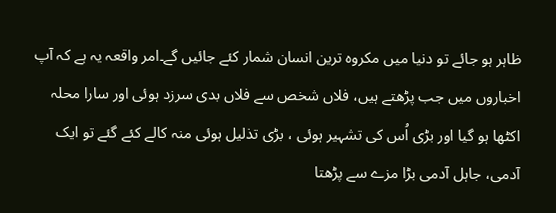ظاہر ہو جائے تو دنیا میں مکروہ ترین انسان شمار کئے جائیں گے۔امر واقعہ یہ ہے کہ آپ اخباروں میں جب پڑھتے ہیں، فلاں شخص سے فلاں بدی سرزد ہوئی اور سارا محلہ اکٹھا ہو گیا اور بڑی اُس کی تشہیر ہوئی ، بڑی تذلیل ہوئی منہ کالے کئے گئے تو ایک آدمی، جاہل آدمی بڑا مزے سے پڑھتا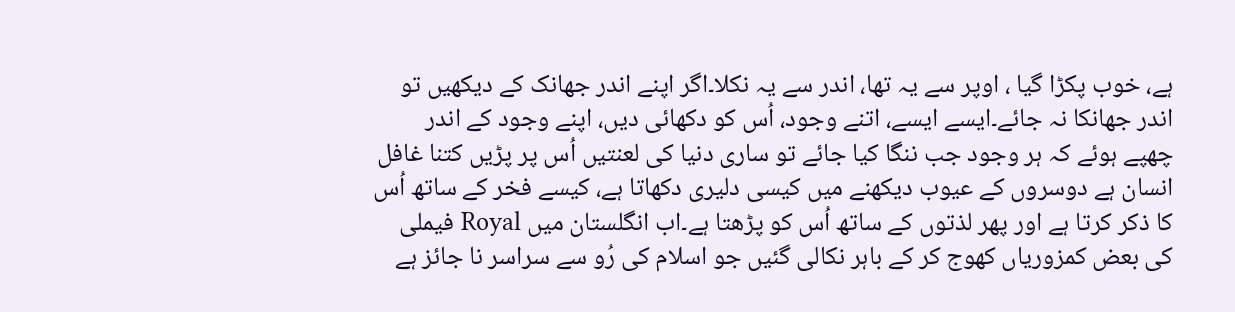ہے، خوب پکڑا گیا ، اوپر سے یہ تھا، اندر سے یہ نکلا۔اگر اپنے اندر جھانک کے دیکھیں تو اندر جھانکا نہ جائے۔ایسے ایسے، اتنے وجود، اُس کو دکھائی دیں، اپنے وجود کے اندر چھپے ہوئے کہ ہر وجود جب ننگا کیا جائے تو ساری دنیا کی لعنتیں اُس پر پڑیں کتنا غافل انسان ہے دوسروں کے عیوب دیکھنے میں کیسی دلیری دکھاتا ہے، کیسے فخر کے ساتھ اُس کا ذکر کرتا ہے اور پھر لذتوں کے ساتھ اُس کو پڑھتا ہے۔اب انگلستان میں Royal فیملی کی بعض کمزوریاں کھوج کر کے باہر نکالی گئیں جو اسلام کی رُو سے سراسر نا جائز ہے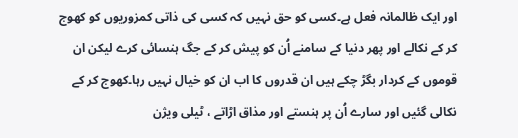اور ایک ظالمانہ فعل ہے۔کسی کو حق نہیں کہ کسی کی ذاتی کمزوریوں کو کھوج کر کے نکالے اور پھر دنیا کے سامنے اُن کو پیش کر کے جگ ہنسائی کرے لیکن ان قوموں کے کردار بگڑ چکے ہیں ان قدروں کا اب ان کو خیال نہیں رہا۔کھوج کر کے نکالی گئیں اور سارے اُن پر ہنستے اور مذاق اڑاتے ، ٹیلی ویژن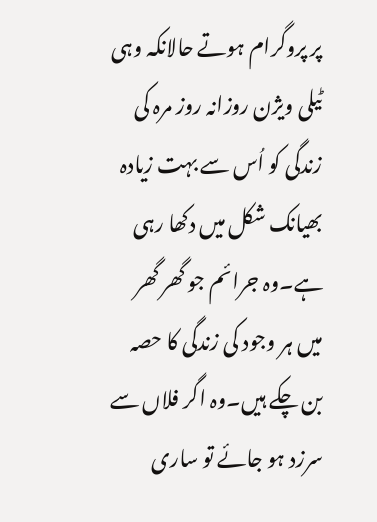پر پروگرام ہوتے حالانکہ وہی ٹیلی ویژن روزانہ روز مرہ کی زندگی کو اُس سے بہت زیادہ بھیانک شکل میں دکھا رہی ہے۔وہ جرائم جو گھر گھر میں ہر وجود کی زندگی کا حصہ بن چکے ہیں۔وہ اگر فلاں سے سرزد ہو جائے تو ساری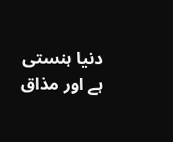دنیا ہنستی ہے اور مذاق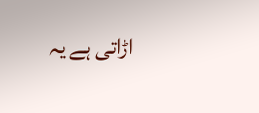اڑاتی ہے یہ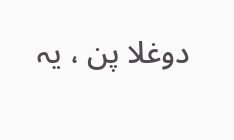دوغلا پن ، یہ